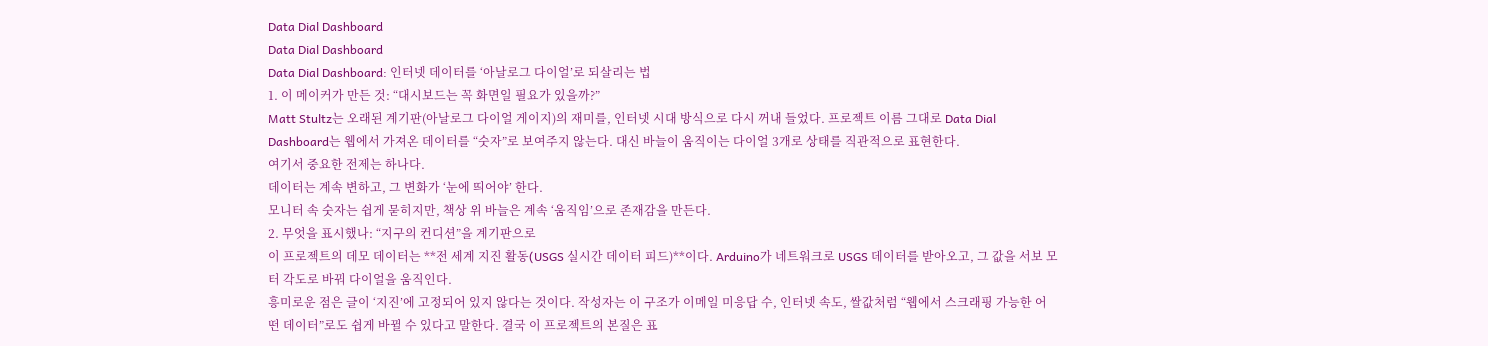Data Dial Dashboard
Data Dial Dashboard
Data Dial Dashboard: 인터넷 데이터를 ‘아날로그 다이얼’로 되살리는 법
1. 이 메이커가 만든 것: “대시보드는 꼭 화면일 필요가 있을까?”
Matt Stultz는 오래된 계기판(아날로그 다이얼 게이지)의 재미를, 인터넷 시대 방식으로 다시 꺼내 들었다. 프로젝트 이름 그대로 Data Dial Dashboard는 웹에서 가져온 데이터를 “숫자”로 보여주지 않는다. 대신 바늘이 움직이는 다이얼 3개로 상태를 직관적으로 표현한다.
여기서 중요한 전제는 하나다.
데이터는 계속 변하고, 그 변화가 ‘눈에 띄어야’ 한다.
모니터 속 숫자는 쉽게 묻히지만, 책상 위 바늘은 계속 ‘움직임’으로 존재감을 만든다.
2. 무엇을 표시했나: “지구의 컨디션”을 계기판으로
이 프로젝트의 데모 데이터는 **전 세계 지진 활동(USGS 실시간 데이터 피드)**이다. Arduino가 네트워크로 USGS 데이터를 받아오고, 그 값을 서보 모터 각도로 바꿔 다이얼을 움직인다.
흥미로운 점은 글이 ‘지진’에 고정되어 있지 않다는 것이다. 작성자는 이 구조가 이메일 미응답 수, 인터넷 속도, 쌀값처럼 “웹에서 스크래핑 가능한 어떤 데이터”로도 쉽게 바뀔 수 있다고 말한다. 결국 이 프로젝트의 본질은 표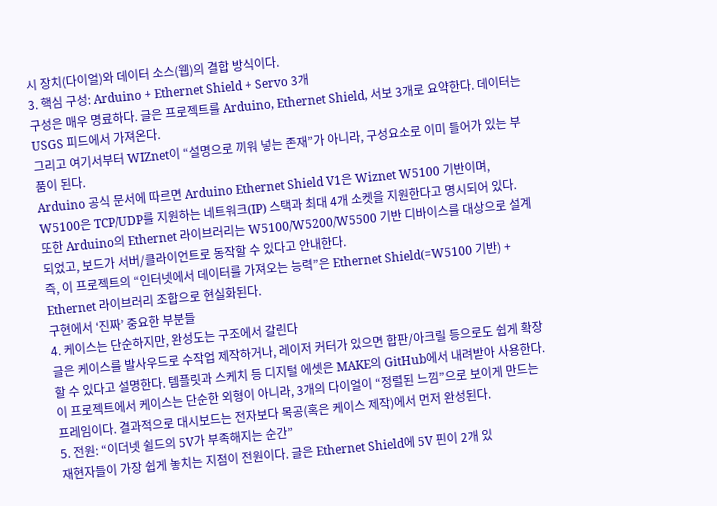시 장치(다이얼)와 데이터 소스(웹)의 결합 방식이다.
3. 핵심 구성: Arduino + Ethernet Shield + Servo 3개
구성은 매우 명료하다. 글은 프로젝트를 Arduino, Ethernet Shield, 서보 3개로 요약한다. 데이터는 USGS 피드에서 가져온다.
그리고 여기서부터 WIZnet이 “설명으로 끼워 넣는 존재”가 아니라, 구성요소로 이미 들어가 있는 부품이 된다.
Arduino 공식 문서에 따르면 Arduino Ethernet Shield V1은 Wiznet W5100 기반이며, W5100은 TCP/UDP를 지원하는 네트워크(IP) 스택과 최대 4개 소켓을 지원한다고 명시되어 있다.
또한 Arduino의 Ethernet 라이브러리는 W5100/W5200/W5500 기반 디바이스를 대상으로 설계되었고, 보드가 서버/클라이언트로 동작할 수 있다고 안내한다.
즉, 이 프로젝트의 “인터넷에서 데이터를 가져오는 능력”은 Ethernet Shield(=W5100 기반) + Ethernet 라이브러리 조합으로 현실화된다.
구현에서 ‘진짜’ 중요한 부분들
4. 케이스는 단순하지만, 완성도는 구조에서 갈린다
글은 케이스를 발사우드로 수작업 제작하거나, 레이저 커터가 있으면 합판/아크릴 등으로도 쉽게 확장할 수 있다고 설명한다. 템플릿과 스케치 등 디지털 에셋은 MAKE의 GitHub에서 내려받아 사용한다.
이 프로젝트에서 케이스는 단순한 외형이 아니라, 3개의 다이얼이 “정렬된 느낌”으로 보이게 만드는 프레임이다. 결과적으로 대시보드는 전자보다 목공(혹은 케이스 제작)에서 먼저 완성된다.
5. 전원: “이더넷 쉴드의 5V가 부족해지는 순간”
재현자들이 가장 쉽게 놓치는 지점이 전원이다. 글은 Ethernet Shield에 5V 핀이 2개 있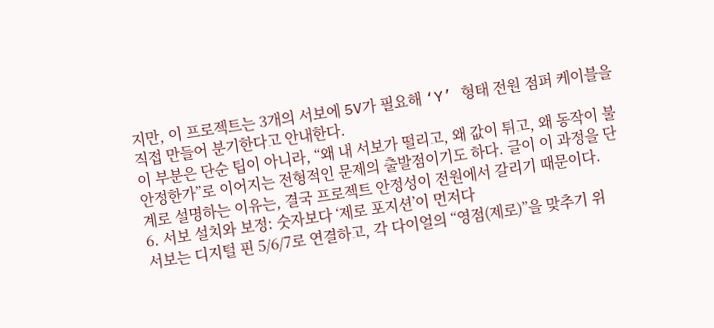지만, 이 프로젝트는 3개의 서보에 5V가 필요해 ‘Y’ 형태 전원 점퍼 케이블을 직접 만들어 분기한다고 안내한다.
이 부분은 단순 팁이 아니라, “왜 내 서보가 떨리고, 왜 값이 튀고, 왜 동작이 불안정한가”로 이어지는 전형적인 문제의 출발점이기도 하다. 글이 이 과정을 단계로 설명하는 이유는, 결국 프로젝트 안정성이 전원에서 갈리기 때문이다.
6. 서보 설치와 보정: 숫자보다 ‘제로 포지션’이 먼저다
서보는 디지털 핀 5/6/7로 연결하고, 각 다이얼의 “영점(제로)”을 맞추기 위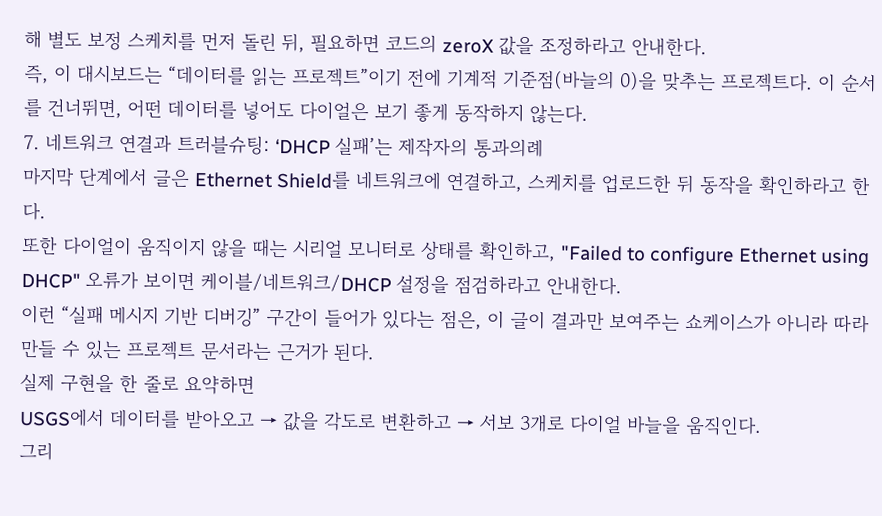해 별도 보정 스케치를 먼저 돌린 뒤, 필요하면 코드의 zeroX 값을 조정하라고 안내한다.
즉, 이 대시보드는 “데이터를 읽는 프로젝트”이기 전에 기계적 기준점(바늘의 0)을 맞추는 프로젝트다. 이 순서를 건너뛰면, 어떤 데이터를 넣어도 다이얼은 보기 좋게 동작하지 않는다.
7. 네트워크 연결과 트러블슈팅: ‘DHCP 실패’는 제작자의 통과의례
마지막 단계에서 글은 Ethernet Shield를 네트워크에 연결하고, 스케치를 업로드한 뒤 동작을 확인하라고 한다.
또한 다이얼이 움직이지 않을 때는 시리얼 모니터로 상태를 확인하고, "Failed to configure Ethernet using DHCP" 오류가 보이면 케이블/네트워크/DHCP 설정을 점검하라고 안내한다.
이런 “실패 메시지 기반 디버깅” 구간이 들어가 있다는 점은, 이 글이 결과만 보여주는 쇼케이스가 아니라 따라 만들 수 있는 프로젝트 문서라는 근거가 된다.
실제 구현을 한 줄로 요약하면
USGS에서 데이터를 받아오고 → 값을 각도로 변환하고 → 서보 3개로 다이얼 바늘을 움직인다.
그리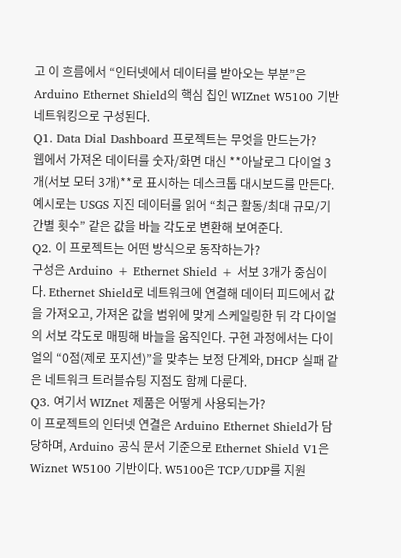고 이 흐름에서 “인터넷에서 데이터를 받아오는 부분”은 Arduino Ethernet Shield의 핵심 칩인 WIZnet W5100 기반 네트워킹으로 구성된다.
Q1. Data Dial Dashboard 프로젝트는 무엇을 만드는가?
웹에서 가져온 데이터를 숫자/화면 대신 **아날로그 다이얼 3개(서보 모터 3개)**로 표시하는 데스크톱 대시보드를 만든다. 예시로는 USGS 지진 데이터를 읽어 “최근 활동/최대 규모/기간별 횟수” 같은 값을 바늘 각도로 변환해 보여준다.
Q2. 이 프로젝트는 어떤 방식으로 동작하는가?
구성은 Arduino + Ethernet Shield + 서보 3개가 중심이다. Ethernet Shield로 네트워크에 연결해 데이터 피드에서 값을 가져오고, 가져온 값을 범위에 맞게 스케일링한 뒤 각 다이얼의 서보 각도로 매핑해 바늘을 움직인다. 구현 과정에서는 다이얼의 “0점(제로 포지션)”을 맞추는 보정 단계와, DHCP 실패 같은 네트워크 트러블슈팅 지점도 함께 다룬다.
Q3. 여기서 WIZnet 제품은 어떻게 사용되는가?
이 프로젝트의 인터넷 연결은 Arduino Ethernet Shield가 담당하며, Arduino 공식 문서 기준으로 Ethernet Shield V1은 Wiznet W5100 기반이다. W5100은 TCP/UDP를 지원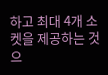하고 최대 4개 소켓을 제공하는 것으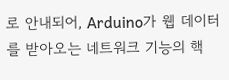로 안내되어, Arduino가 웹 데이터를 받아오는 네트워크 기능의 핵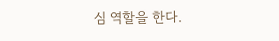심 역할을 한다.